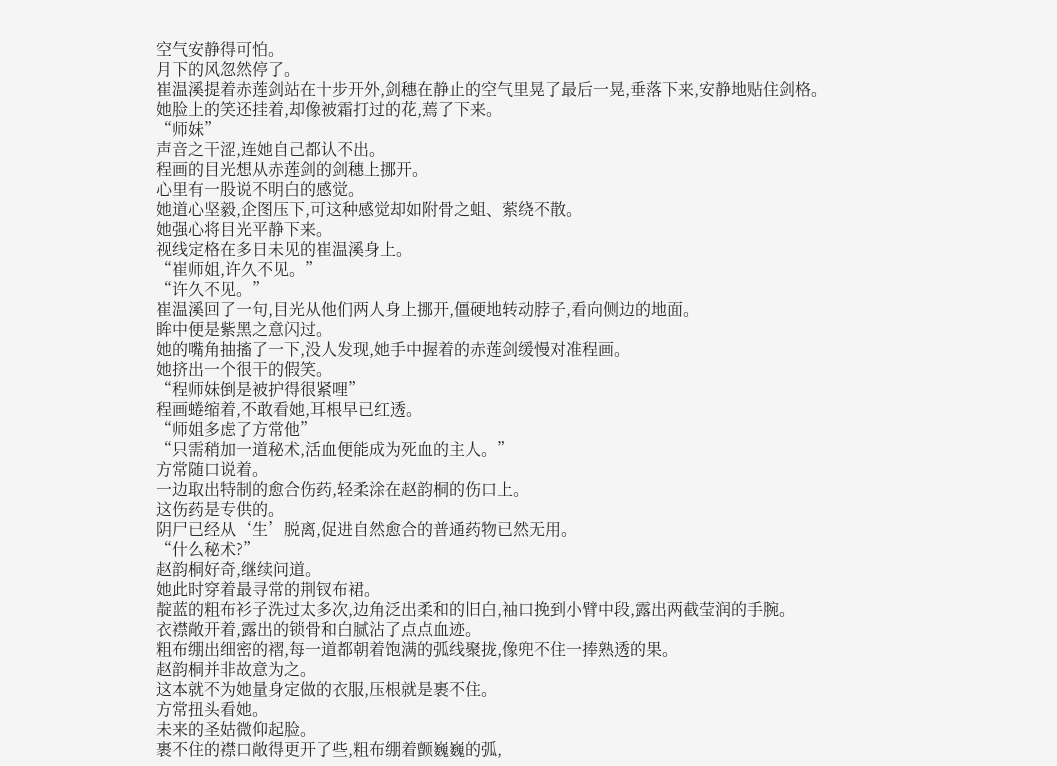空气安静得可怕。
月下的风忽然停了。
崔温溪提着赤莲剑站在十步开外,剑穗在静止的空气里晃了最后一晃,垂落下来,安静地贴住剑格。
她脸上的笑还挂着,却像被霜打过的花,蔫了下来。
“师妹”
声音之干涩,连她自己都认不出。
程画的目光想从赤莲剑的剑穗上挪开。
心里有一股说不明白的感觉。
她道心坚毅,企图压下,可这种感觉却如附骨之蛆、萦绕不散。
她强心将目光平静下来。
视线定格在多日未见的崔温溪身上。
“崔师姐,许久不见。”
“许久不见。”
崔温溪回了一句,目光从他们两人身上挪开,僵硬地转动脖子,看向侧边的地面。
眸中便是紫黑之意闪过。
她的嘴角抽搐了一下,没人发现,她手中握着的赤莲剑缓慢对准程画。
她挤出一个很干的假笑。
“程师妹倒是被护得很紧哩”
程画蜷缩着,不敢看她,耳根早已红透。
“师姐多虑了方常他”
“只需稍加一道秘术,活血便能成为死血的主人。”
方常随口说着。
一边取出特制的愈合伤药,轻柔涂在赵韵桐的伤口上。
这伤药是专供的。
阴尸已经从‘生’脱离,促进自然愈合的普通药物已然无用。
“什么秘术?”
赵韵桐好奇,继续问道。
她此时穿着最寻常的荆钗布裙。
靛蓝的粗布衫子洗过太多次,边角泛出柔和的旧白,袖口挽到小臂中段,露出两截莹润的手腕。
衣襟敞开着,露出的锁骨和白腻沾了点点血迹。
粗布绷出细密的褶,每一道都朝着饱满的弧线聚拢,像兜不住一捧熟透的果。
赵韵桐并非故意为之。
这本就不为她量身定做的衣服,压根就是裹不住。
方常扭头看她。
未来的圣姑微仰起脸。
裹不住的襟口敞得更开了些,粗布绷着颤巍巍的弧,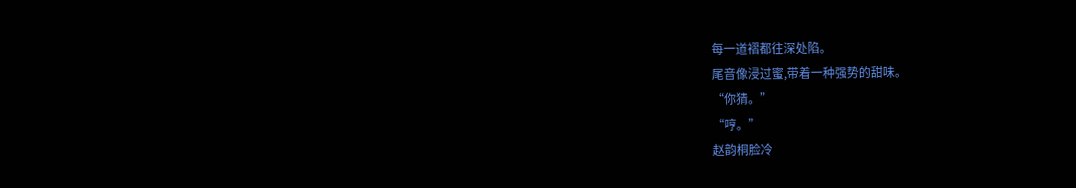每一道褶都往深处陷。
尾音像浸过蜜,带着一种强势的甜味。
“你猜。”
“哼。”
赵韵桐脸冷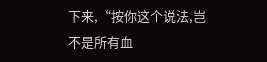下来,“按你这个说法,岂不是所有血